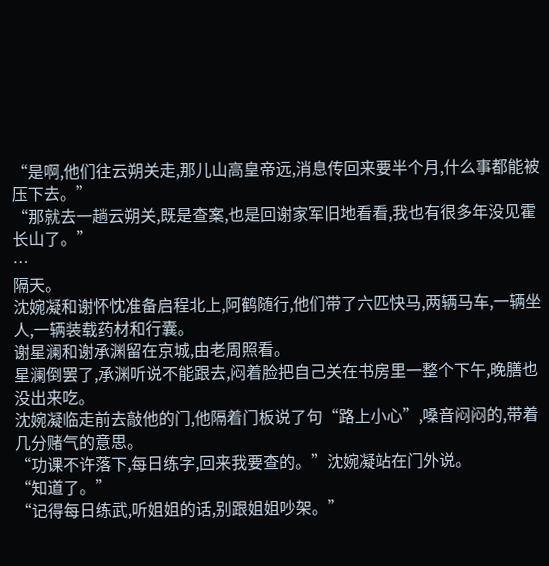“是啊,他们往云朔关走,那儿山高皇帝远,消息传回来要半个月,什么事都能被压下去。”
“那就去一趟云朔关,既是查案,也是回谢家军旧地看看,我也有很多年没见霍长山了。”
…
隔天。
沈婉凝和谢怀忱准备启程北上,阿鹤随行,他们带了六匹快马,两辆马车,一辆坐人,一辆装载药材和行囊。
谢星澜和谢承渊留在京城,由老周照看。
星澜倒罢了,承渊听说不能跟去,闷着脸把自己关在书房里一整个下午,晚膳也没出来吃。
沈婉凝临走前去敲他的门,他隔着门板说了句“路上小心”,嗓音闷闷的,带着几分赌气的意思。
“功课不许落下,每日练字,回来我要查的。”沈婉凝站在门外说。
“知道了。”
“记得每日练武,听姐姐的话,别跟姐姐吵架。”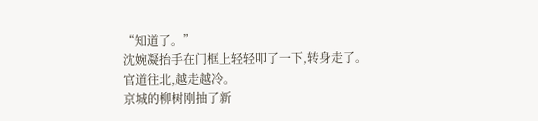“知道了。”
沈婉凝抬手在门框上轻轻叩了一下,转身走了。
官道往北,越走越冷。
京城的柳树刚抽了新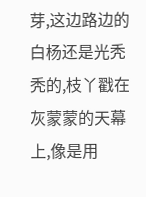芽,这边路边的白杨还是光秃秃的,枝丫戳在灰蒙蒙的天幕上,像是用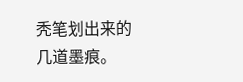秃笔划出来的几道墨痕。